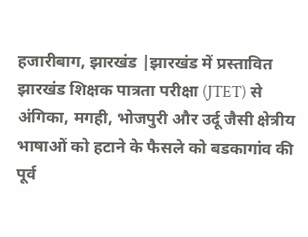हजारीबाग, झारखंड |झारखंड में प्रस्तावित झारखंड शिक्षक पात्रता परीक्षा (JTET) से अंगिका, मगही, भोजपुरी और उर्दू जैसी क्षेत्रीय भाषाओं को हटाने के फैसले को बडकागांव की पूर्व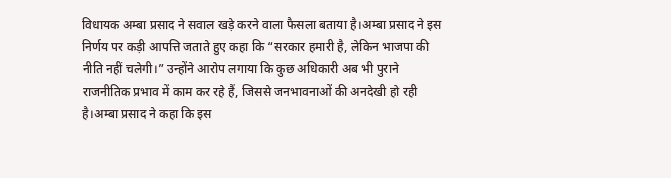विधायक अम्बा प्रसाद ने सवाल खड़े करने वाला फैसला बताया है।अम्बा प्रसाद ने इस निर्णय पर कड़ी आपत्ति जताते हुए कहा कि “सरकार हमारी है, लेकिन भाजपा की नीति नहीं चलेगी।” उन्होंने आरोप लगाया कि कुछ अधिकारी अब भी पुराने राजनीतिक प्रभाव में काम कर रहे हैं, जिससे जनभावनाओं की अनदेखी हो रही है।अम्बा प्रसाद ने कहा कि इस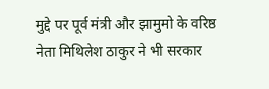मुद्दे पर पूर्व मंत्री और झामुमो के वरिष्ठ नेता मिथिलेश ठाकुर ने भी सरकार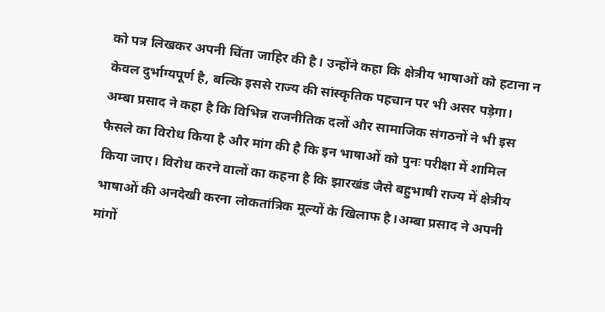को पत्र लिखकर अपनी चिंता जाहिर की है। उन्होंने कहा कि क्षेत्रीय भाषाओं को हटाना न केवल दुर्भाग्यपूर्ण है, बल्कि इससे राज्य की सांस्कृतिक पहचान पर भी असर पड़ेगा।
अम्बा प्रसाद ने कहा है कि विभिन्न राजनीतिक दलों और सामाजिक संगठनों ने भी इस फैसले का विरोध किया है और मांग की है कि इन भाषाओं को पुनः परीक्षा में शामिल किया जाए। विरोध करने वालों का कहना है कि झारखंड जैसे बहुभाषी राज्य में क्षेत्रीय भाषाओं की अनदेखी करना लोकतांत्रिक मूल्यों के खिलाफ है।अम्बा प्रसाद ने अपनी मांगों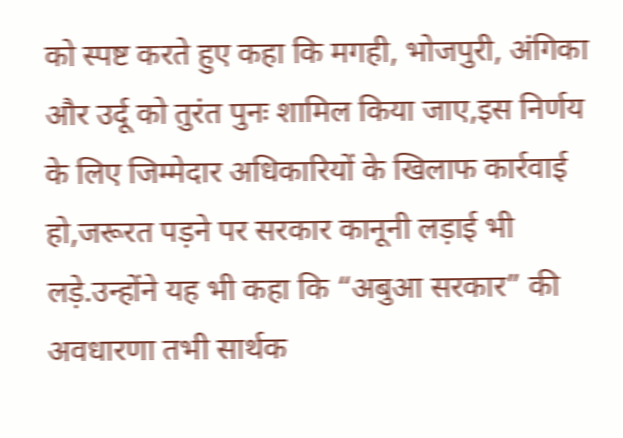को स्पष्ट करते हुए कहा कि मगही, भोजपुरी, अंगिका और उर्दू को तुरंत पुनः शामिल किया जाए,इस निर्णय के लिए जिम्मेदार अधिकारियों के खिलाफ कार्रवाई हो,जरूरत पड़ने पर सरकार कानूनी लड़ाई भी लड़े.उन्होंने यह भी कहा कि “अबुआ सरकार” की अवधारणा तभी सार्थक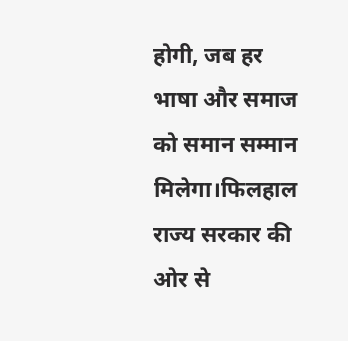होगी, जब हर भाषा और समाज को समान सम्मान मिलेगा।फिलहाल राज्य सरकार की ओर से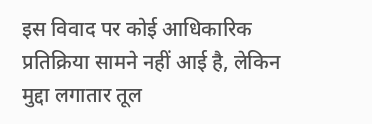इस विवाद पर कोई आधिकारिक प्रतिक्रिया सामने नहीं आई है, लेकिन मुद्दा लगातार तूल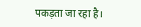पकड़ता जा रहा है।